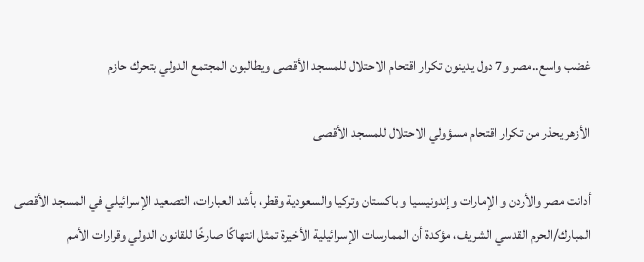غضب واسع..مصر و7 دول يدينون تكرار اقتحام الاحتلال للمسجد الأقصى ويطالبون المجتمع الدولي بتحرك حازم

الأزهر يحذر من تكرار اقتحام مسؤولي الاحتلال للمسجد الأقصى

أدانت مصر والأردن و الإمارات وإندونيسيا و باكستان وتركيا والسعودية وقطر، بأشد العبارات، التصعيد الإسرائيلي في المسجد الأقصى المبارك/الحرم القدسي الشريف، مؤكدة أن الممارسات الإسرائيلية الأخيرة تمثل انتهاكًا صارخًا للقانون الدولي وقرارات الأمم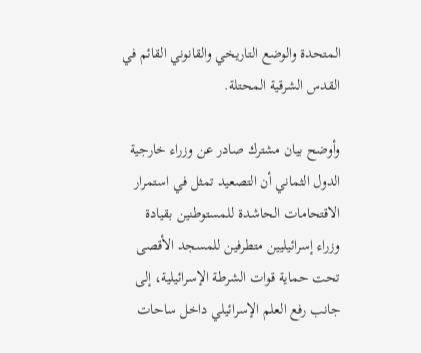المتحدة والوضع التاريخي والقانوني القائم في القدس الشرقية المحتلة.

وأوضح بيان مشترك صادر عن وزراء خارجية الدول الثماني أن التصعيد تمثل في استمرار الاقتحامات الحاشدة للمستوطنين بقيادة وزراء إسرائيليين متطرفين للمسجد الأقصى تحت حماية قوات الشرطة الإسرائيلية، إلى جانب رفع العلم الإسرائيلي داخل ساحات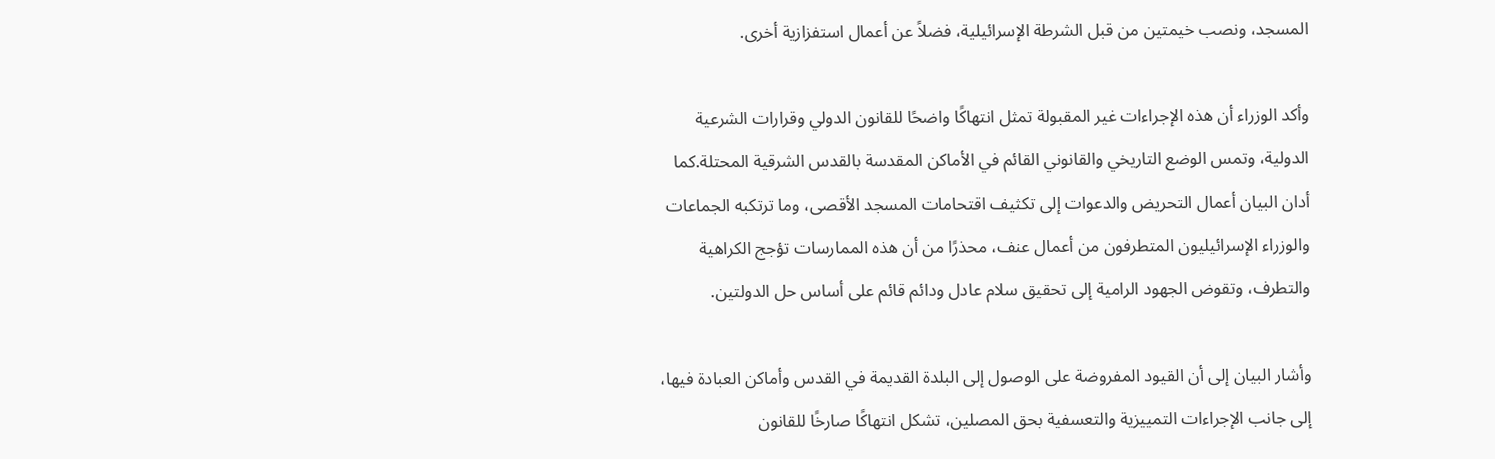المسجد، ونصب خيمتين من قبل الشرطة الإسرائيلية، فضلاً عن أعمال استفزازية أخرى.

وأكد الوزراء أن هذه الإجراءات غير المقبولة تمثل انتهاكًا واضحًا للقانون الدولي وقرارات الشرعية الدولية، وتمس الوضع التاريخي والقانوني القائم في الأماكن المقدسة بالقدس الشرقية المحتلة.كما أدان البيان أعمال التحريض والدعوات إلى تكثيف اقتحامات المسجد الأقصى، وما ترتكبه الجماعات والوزراء الإسرائيليون المتطرفون من أعمال عنف، محذرًا من أن هذه الممارسات تؤجج الكراهية والتطرف، وتقوض الجهود الرامية إلى تحقيق سلام عادل ودائم قائم على أساس حل الدولتين.

وأشار البيان إلى أن القيود المفروضة على الوصول إلى البلدة القديمة في القدس وأماكن العبادة فيها، إلى جانب الإجراءات التمييزية والتعسفية بحق المصلين، تشكل انتهاكًا صارخًا للقانون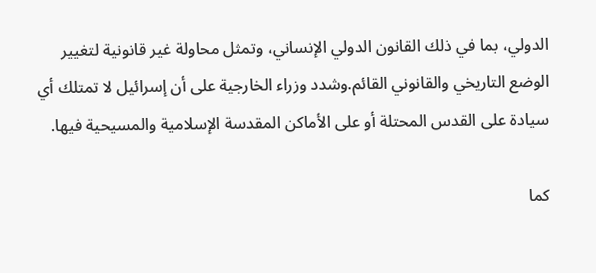الدولي، بما في ذلك القانون الدولي الإنساني، وتمثل محاولة غير قانونية لتغيير الوضع التاريخي والقانوني القائم.وشدد وزراء الخارجية على أن إسرائيل لا تمتلك أي سيادة على القدس المحتلة أو على الأماكن المقدسة الإسلامية والمسيحية فيها.

كما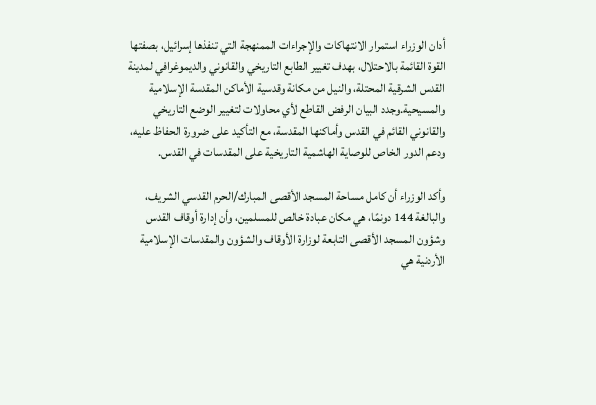أدان الوزراء استمرار الانتهاكات والإجراءات الممنهجة التي تنفذها إسرائيل، بصفتها القوة القائمة بالاحتلال، بهدف تغيير الطابع التاريخي والقانوني والديموغرافي لمدينة القدس الشرقية المحتلة، والنيل من مكانة وقدسية الأماكن المقدسة الإسلامية والمسيحية.وجدد البيان الرفض القاطع لأي محاولات لتغيير الوضع التاريخي والقانوني القائم في القدس وأماكنها المقدسة، مع التأكيد على ضرورة الحفاظ عليه، ودعم الدور الخاص للوصاية الهاشمية التاريخية على المقدسات في القدس.

وأكد الوزراء أن كامل مساحة المسجد الأقصى المبارك/الحرم القدسي الشريف، والبالغة 144 دونمًا، هي مكان عبادة خالص للمسلمين، وأن إدارة أوقاف القدس وشؤون المسجد الأقصى التابعة لوزارة الأوقاف والشؤون والمقدسات الإسلامية الأردنية هي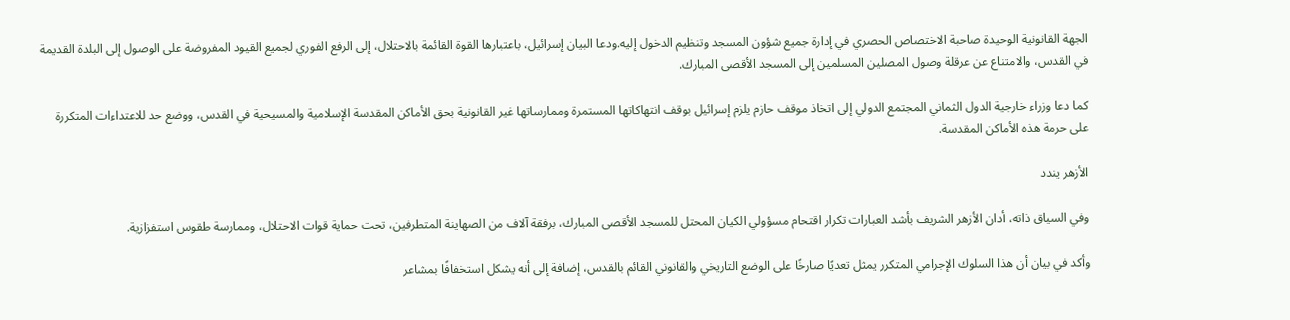الجهة القانونية الوحيدة صاحبة الاختصاص الحصري في إدارة جميع شؤون المسجد وتنظيم الدخول إليه.ودعا البيان إسرائيل، باعتبارها القوة القائمة بالاحتلال، إلى الرفع الفوري لجميع القيود المفروضة على الوصول إلى البلدة القديمة في القدس، والامتناع عن عرقلة وصول المصلين المسلمين إلى المسجد الأقصى المبارك.

كما دعا وزراء خارجية الدول الثماني المجتمع الدولي إلى اتخاذ موقف حازم يلزم إسرائيل بوقف انتهاكاتها المستمرة وممارساتها غير القانونية بحق الأماكن المقدسة الإسلامية والمسيحية في القدس، ووضع حد للاعتداءات المتكررة على حرمة هذه الأماكن المقدسة.

الأزهر يندد

وفي السياق ذاته، أدان الأزهر الشريف بأشد العبارات تكرار اقتحام مسؤولي الكيان المحتل للمسجد الأقصى المبارك، برفقة آلاف من الصهاينة المتطرفين، تحت حماية قوات الاحتلال، وممارسة طقوس استفزازية.

وأكد في بيان أن هذا السلوك الإجرامي المتكرر يمثل تعديًا صارخًا على الوضع التاريخي والقانوني القائم بالقدس، إضافة إلى أنه يشكل استخفافًا بمشاعر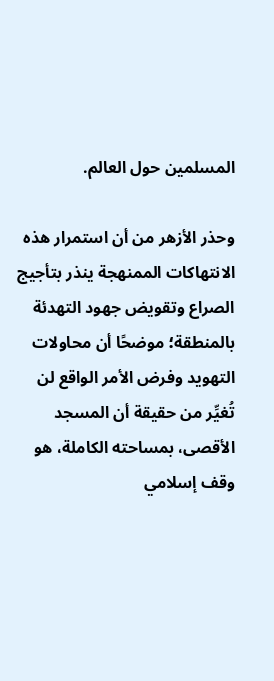المسلمين حول العالم.

وحذر الأزهر من أن استمرار هذه الانتهاكات الممنهجة ينذر بتأجيج الصراع وتقويض جهود التهدئة بالمنطقة؛ موضحًا أن محاولات التهويد وفرض الأمر الواقع لن تُغيِّر من حقيقة أن المسجد الأقصى، بمساحته الكاملة، هو وقف إسلامي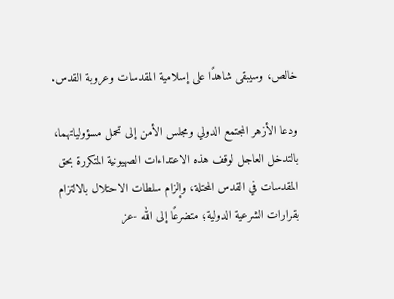خالص، وسيبقى شاهدًا على إسلامية المقدسات وعروبة القدس.

ودعا الأزهر المجتمع الدولي ومجلس الأمن إلى تحمل مسؤولياتهما، بالتدخل العاجل لوقف هذه الاعتداءات الصهيونية المتكررة بحق المقدسات في القدس المحتلة، وإلزام سلطات الاحتلال بالالتزام بقرارات الشرعية الدولية؛ متضرعًا إلى الله -عز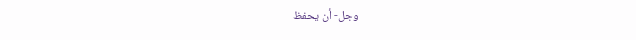وجل- أن يحفظ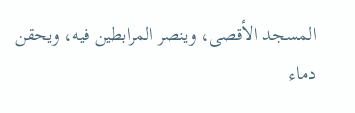المسجد الأقصى، وينصر المرابطين فيه، ويحقن دماء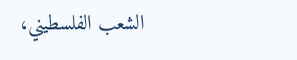الشعب الفلسطيني،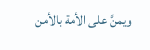ويمنَّ على الأمة بالأمن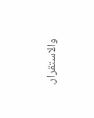والاستقرار.